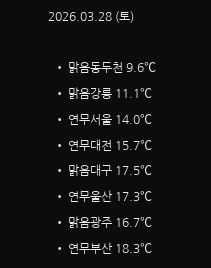2026.03.28 (토)

  • 맑음동두천 9.6℃
  • 맑음강릉 11.1℃
  • 연무서울 14.0℃
  • 연무대전 15.7℃
  • 맑음대구 17.5℃
  • 연무울산 17.3℃
  • 맑음광주 16.7℃
  • 연무부산 18.3℃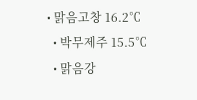• 맑음고창 16.2℃
  • 박무제주 15.5℃
  • 맑음강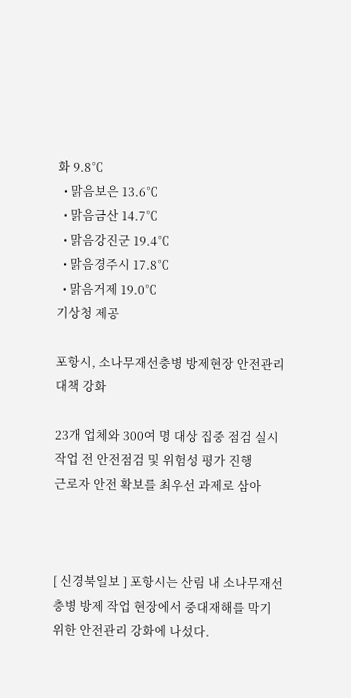화 9.8℃
  • 맑음보은 13.6℃
  • 맑음금산 14.7℃
  • 맑음강진군 19.4℃
  • 맑음경주시 17.8℃
  • 맑음거제 19.0℃
기상청 제공

포항시, 소나무재선충병 방제현장 안전관리 대책 강화

23개 업체와 300여 명 대상 집중 점검 실시
작업 전 안전점검 및 위험성 평가 진행
근로자 안전 확보를 최우선 과제로 삼아



[ 신경북일보 ] 포항시는 산림 내 소나무재선충병 방제 작업 현장에서 중대재해를 막기 위한 안전관리 강화에 나섰다.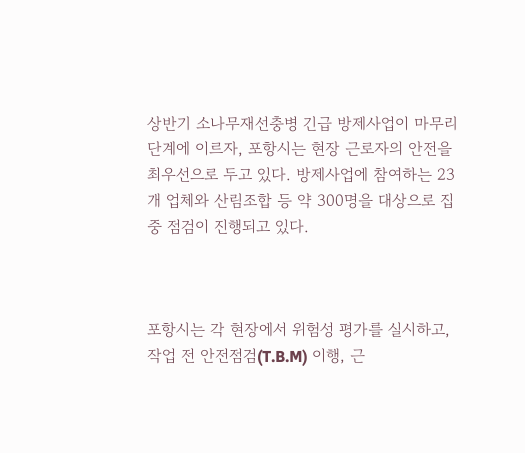상반기 소나무재선충병 긴급 방제사업이 마무리 단계에 이르자, 포항시는 현장 근로자의 안전을 최우선으로 두고 있다. 방제사업에 참여하는 23개 업체와 산림조합 등 약 300명을 대상으로 집중 점검이 진행되고 있다.



포항시는 각 현장에서 위험성 평가를 실시하고, 작업 전 안전점검(T.B.M) 이행, 근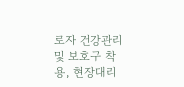로자 건강관리 및 보호구 착용, 현장대리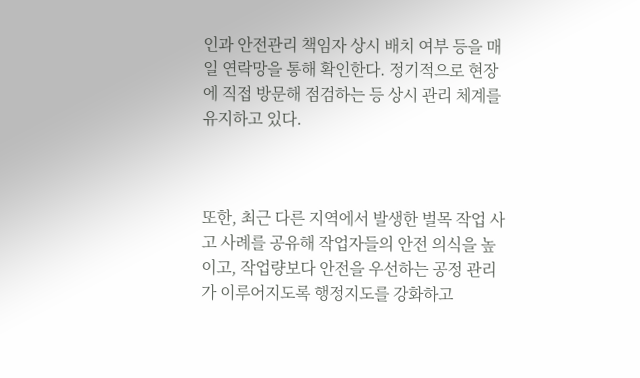인과 안전관리 책임자 상시 배치 여부 등을 매일 연락망을 통해 확인한다. 정기적으로 현장에 직접 방문해 점검하는 등 상시 관리 체계를 유지하고 있다.



또한, 최근 다른 지역에서 발생한 벌목 작업 사고 사례를 공유해 작업자들의 안전 의식을 높이고, 작업량보다 안전을 우선하는 공정 관리가 이루어지도록 행정지도를 강화하고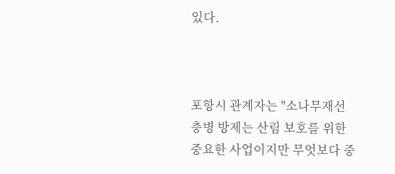있다.



포항시 관계자는 "소나무재선충병 방제는 산림 보호를 위한 중요한 사업이지만 무엇보다 중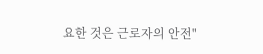요한 것은 근로자의 안전"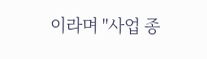이라며 "사업 종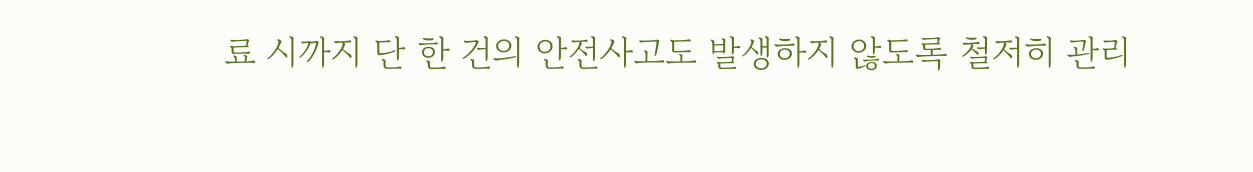료 시까지 단 한 건의 안전사고도 발생하지 않도록 철저히 관리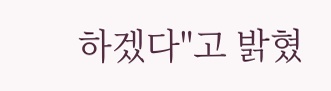하겠다"고 밝혔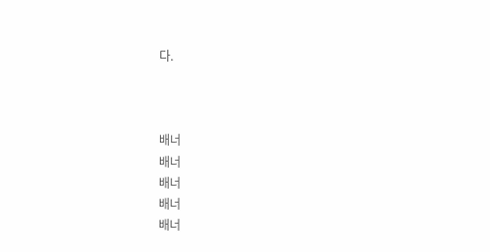다.



배너
배너
배너
배너
배너